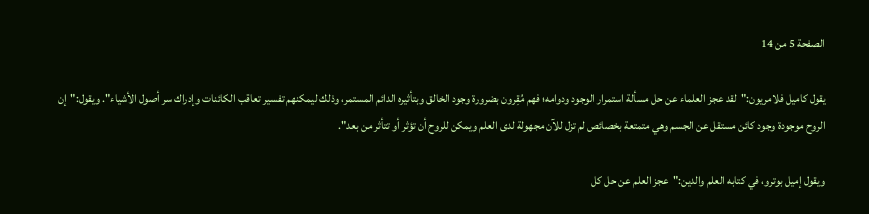الصفحة 5 من 14

يقول كاميل فلامريون:"لقد عجز العلماء عن حل مسألة استمرار الوجود ودوامه؛ فهم مُقِرون بضرورة وجود الخالق وبتأثيره الدائم المستمر، وذلك ليمكنهم تفسير تعاقب الكائنات وإدراك سر أصول الأشياء". ويقول:"إن الروح موجودة وجود كائن مستقل عن الجسم وهي متمتعة بخصائص لم تزل للآن مجهولة لدى العلم ويمكن للروح أن تؤثر أو تتأثر من بعد".

ويقول إميل بوترو، في كتابه العلم والدين:"عجز العلم عن حل كل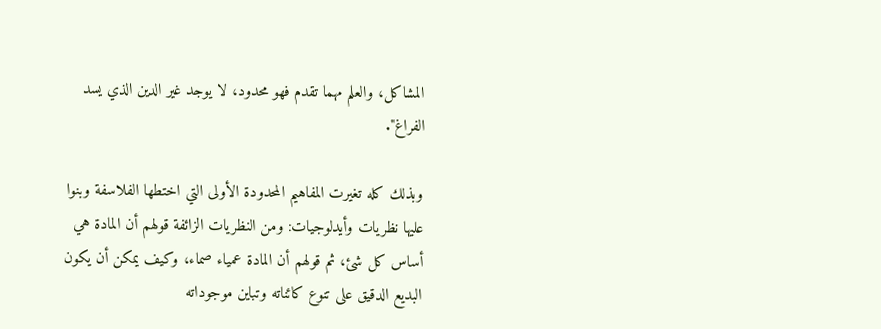المشاكل، والعلم مهما تقدم فهو محدود، لا يوجد غير الدين الذي يسد الفراغ".

وبذلك كله تغيرت المفاهيم المحدودة الأولى التي اختطها الفلاسفة وبنوا عليها نظريات وأيدلوجيات: ومن النظريات الزائفة قولهم أن المادة هي أساس كل شئ، ثم قولهم أن المادة عمياء صماء، وكيف يمكن أن يكون البديع الدقيق على تنوع كائناته وتباين موجوداته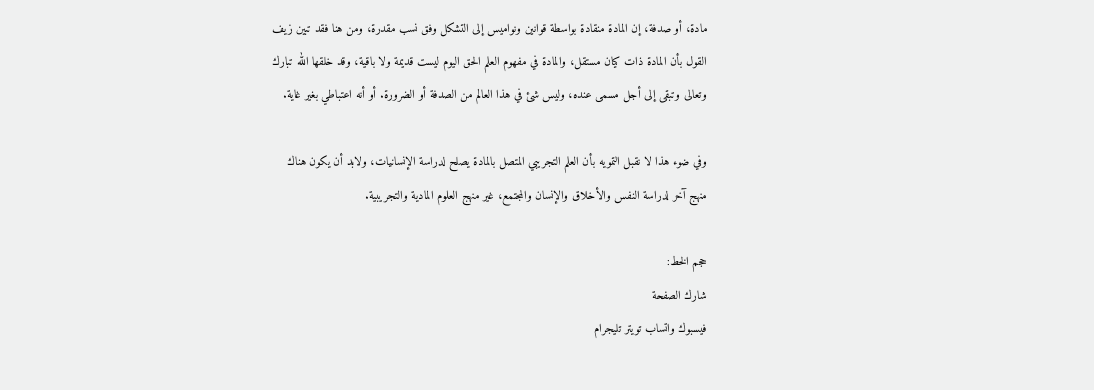مادة، أو صدفة، إن المادة منقادة بواسطة قوانين ونواميس إلى التشكل وفق نسب مقدرة، ومن هنا فقد تبين زيف القول بأن المادة ذات كيان مستقل، والمادة في مفهوم العلم الحق اليوم ليست قديمة ولا باقية، وقد خلقها الله تبارك وتعالى وتبقى إلى أجل مسمى عنده، وليس شئ في هذا العالم من الصدفة أو الضرورة. أو أنه اعتباطي بغير غاية.

وفي ضوء هذا لا نقبل التمويه بأن العلم التجريبي المتصل بالمادة يصلح لدراسة الإنسانيات، ولابد أن يكون هناك منهج آخر لدراسة النفس والأخلاق والإنسان والمجتمع، غير منهج العلوم المادية والتجريبية.

حجم الخط:
شارك الصفحة
فيسبوك واتساب تويتر تليجرام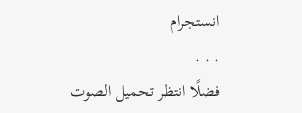انستجرام
. . .
فضلًا انتظر تحميل الصوت